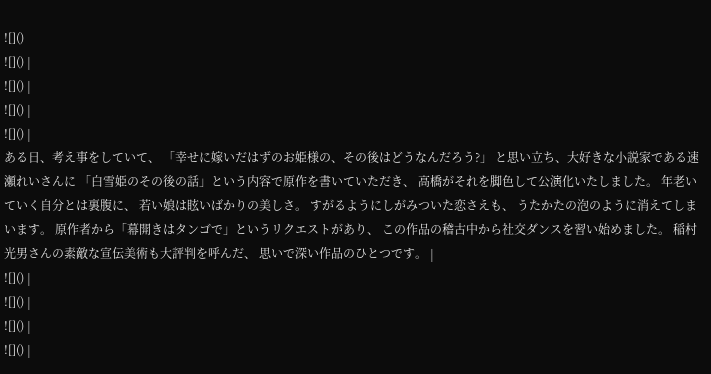![]()
![]() |
![]() |
![]() |
![]() |
ある日、考え事をしていて、 「幸せに嫁いだはずのお姫様の、その後はどうなんだろう?」 と思い立ち、大好きな小説家である速瀬れいさんに 「白雪姫のその後の話」という内容で原作を書いていただき、 高橋がそれを脚色して公演化いたしました。 年老いていく自分とは裏腹に、 若い娘は眩いばかりの美しさ。 すがるようにしがみついた恋さえも、 うたかたの泡のように消えてしまいます。 原作者から「幕開きはタンゴで」というリクエストがあり、 この作品の稽古中から社交ダンスを習い始めました。 稲村光男さんの素敵な宣伝美術も大評判を呼んだ、 思いで深い作品のひとつです。 |
![]() |
![]() |
![]() |
![]() |